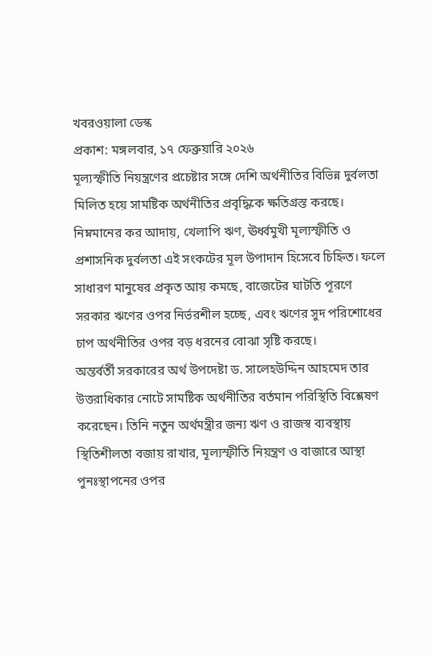খবরওয়ালা ডেস্ক
প্রকাশ: মঙ্গলবার, ১৭ ফেব্রুয়ারি ২০২৬
মূল্যস্ফীতি নিয়ন্ত্রণের প্রচেষ্টার সঙ্গে দেশি অর্থনীতির বিভিন্ন দুর্বলতা মিলিত হয়ে সামষ্টিক অর্থনীতির প্রবৃদ্ধিকে ক্ষতিগ্রস্ত করছে। নিম্নমানের কর আদায়, খেলাপি ঋণ, ঊর্ধ্বমুখী মূল্যস্ফীতি ও প্রশাসনিক দুর্বলতা এই সংকটের মূল উপাদান হিসেবে চিহ্নিত। ফলে সাধারণ মানুষের প্রকৃত আয় কমছে, বাজেটের ঘাটতি পূরণে সরকার ঋণের ওপর নির্ভরশীল হচ্ছে, এবং ঋণের সুদ পরিশোধের চাপ অর্থনীতির ওপর বড় ধরনের বোঝা সৃষ্টি করছে।
অন্তর্বর্তী সরকারের অর্থ উপদেষ্টা ড. সালেহউদ্দিন আহমেদ তার উত্তরাধিকার নোটে সামষ্টিক অর্থনীতির বর্তমান পরিস্থিতি বিশ্লেষণ করেছেন। তিনি নতুন অর্থমন্ত্রীর জন্য ঋণ ও রাজস্ব ব্যবস্থায় স্থিতিশীলতা বজায় রাখার, মূল্যস্ফীতি নিয়ন্ত্রণ ও বাজারে আস্থা পুনঃস্থাপনের ওপর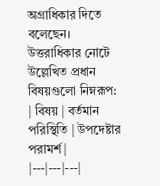অগ্রাধিকার দিতে বলেছেন।
উত্তরাধিকার নোটে উল্লেখিত প্রধান বিষয়গুলো নিম্নরূপ:
| বিষয় | বর্তমান পরিস্থিতি | উপদেষ্টার পরামর্শ |
|---|---|---|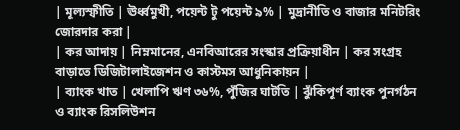| মূল্যস্ফীতি | ঊর্ধ্বমুখী, পয়েন্ট টু পয়েন্ট ৯% | মুদ্রানীতি ও বাজার মনিটরিং জোরদার করা |
| কর আদায় | নিম্নমানের, এনবিআরের সংস্কার প্রক্রিয়াধীন | কর সংগ্রহ বাড়াতে ডিজিটালাইজেশন ও কাস্টমস আধুনিকায়ন |
| ব্যাংক খাত | খেলাপি ঋণ ৩৬%, পুঁজির ঘাটতি | ঝুঁকিপূর্ণ ব্যাংক পুনর্গঠন ও ব্যাংক রিসলিউশন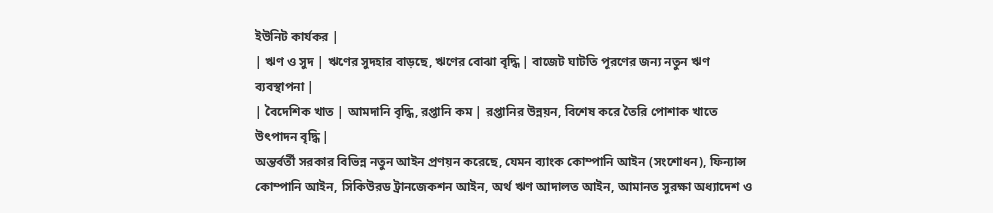ইউনিট কার্যকর |
| ঋণ ও সুদ | ঋণের সুদহার বাড়ছে, ঋণের বোঝা বৃদ্ধি | বাজেট ঘাটতি পূরণের জন্য নতুন ঋণ ব্যবস্থাপনা |
| বৈদেশিক খাত | আমদানি বৃদ্ধি, রপ্তানি কম | রপ্তানির উন্নয়ন, বিশেষ করে তৈরি পোশাক খাতে উৎপাদন বৃদ্ধি |
অন্তর্বর্তী সরকার বিভিন্ন নতুন আইন প্রণয়ন করেছে, যেমন ব্যাংক কোম্পানি আইন (সংশোধন), ফিন্যান্স কোম্পানি আইন, সিকিউরড ট্রানজেকশন আইন, অর্থ ঋণ আদালত আইন, আমানত সুরক্ষা অধ্যাদেশ ও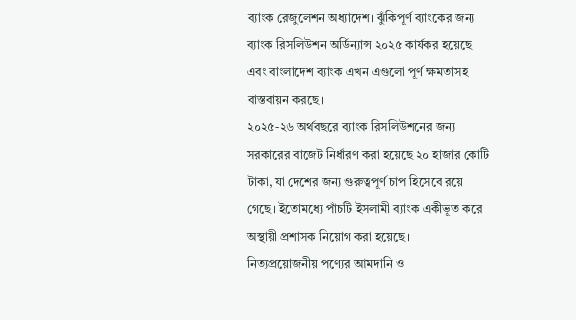ব্যাংক রেজুলেশন অধ্যাদেশ। ঝুঁকিপূর্ণ ব্যাংকের জন্য ব্যাংক রিসলিউশন অর্ডিন্যান্স ২০২৫ কার্যকর হয়েছে এবং বাংলাদেশ ব্যাংক এখন এগুলো পূর্ণ ক্ষমতাসহ বাস্তবায়ন করছে।
২০২৫-২৬ অর্থবছরে ব্যাংক রিসলিউশনের জন্য সরকারের বাজেট নির্ধারণ করা হয়েছে ২০ হাজার কোটি টাকা, যা দেশের জন্য গুরুত্বপূর্ণ চাপ হিসেবে রয়ে গেছে। ইতোমধ্যে পাঁচটি ইসলামী ব্যাংক একীভূত করে অস্থায়ী প্রশাসক নিয়োগ করা হয়েছে।
নিত্যপ্রয়োজনীয় পণ্যের আমদানি ও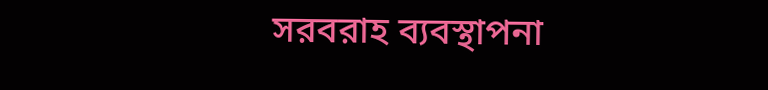সরবরাহ ব্যবস্থাপনা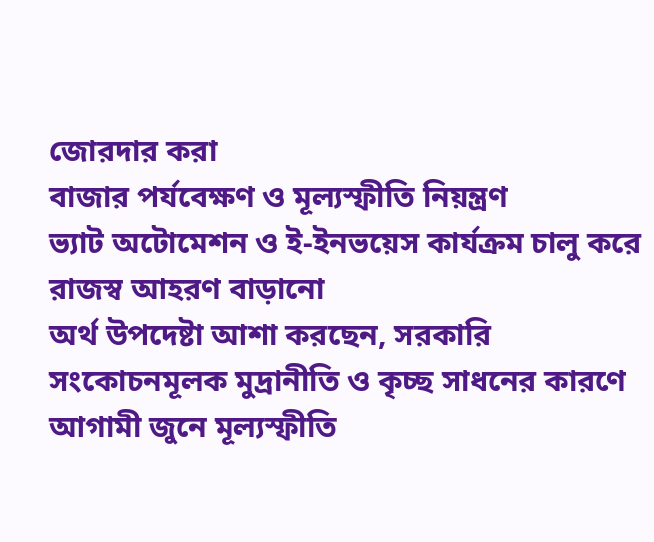জোরদার করা
বাজার পর্যবেক্ষণ ও মূল্যস্ফীতি নিয়ন্ত্রণ
ভ্যাট অটোমেশন ও ই-ইনভয়েস কার্যক্রম চালু করে রাজস্ব আহরণ বাড়ানো
অর্থ উপদেষ্টা আশা করছেন, সরকারি সংকোচনমূলক মুদ্রানীতি ও কৃচ্ছ সাধনের কারণে আগামী জুনে মূল্যস্ফীতি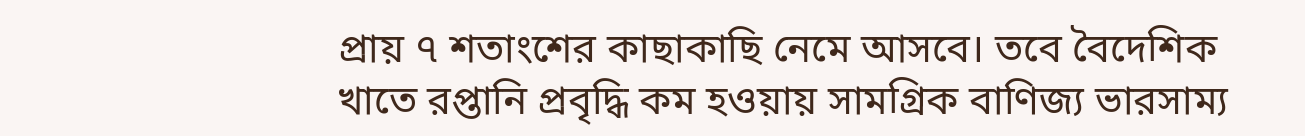প্রায় ৭ শতাংশের কাছাকাছি নেমে আসবে। তবে বৈদেশিক খাতে রপ্তানি প্রবৃদ্ধি কম হওয়ায় সামগ্রিক বাণিজ্য ভারসাম্য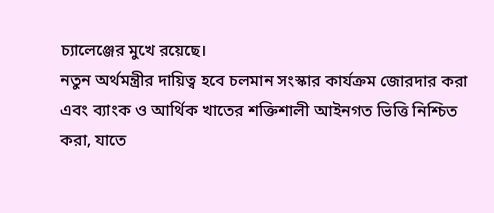চ্যালেঞ্জের মুখে রয়েছে।
নতুন অর্থমন্ত্রীর দায়িত্ব হবে চলমান সংস্কার কার্যক্রম জোরদার করা এবং ব্যাংক ও আর্থিক খাতের শক্তিশালী আইনগত ভিত্তি নিশ্চিত করা, যাতে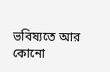ভবিষ্যতে আর কোনো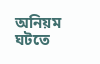অনিয়ম ঘটতে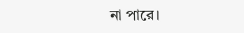না পারে।